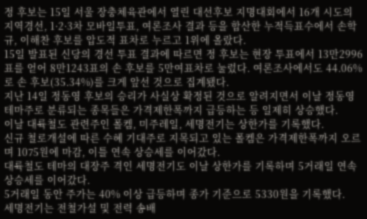정 후보는 15일 서울 장충체육관에서 열린 대선후보 지명대회에서 16개 시도의 지역경선, 1·2·3차 모바일투표, 여론조사 결과 등을 합산한 누적득표수에서 손학규, 이해찬 후보를 압도적 표차로 누르고 1위에 올랐다.
15일 발표된 신당의 경선 투표 결과에 따르면 정 후보는 현장 투표에서 13만2996표를 얻어 8만1243표의 손 후보를 5만여표차로 눌렀다. 여론조사에서도 44.06%로 손 후보(35.34%)를 크게 앞선 것으로 집계됐다.
지난 14일 정동영 후보의 승리가 사실상 확정된 것으로 알려지면서 이날 정동영 테마주로 분류되는 종목들은 가격제한폭까지 급등하는 등 일제히 상승했다.
이날 대륙철도 관련주인 폴켐, 미주레일, 세명전기는 상한가를 기록했다.
신규 철로개설에 따른 수혜 기대주로 지목되고 있는 폴켐은 가격제한폭까지 오르며 1075원에 마감, 이틀 연속 상승세를 이어갔다.
대륙철도 테마의 대장주 격인 세명전기도 이날 상한가를 기록하며 5거래일 연속 상승세를 이어갔다.
5거래일 동안 주가는 40% 이상 급등하며 종가 기준으로 5330원을 기록했다.
세명전기는 전철가설 및 전력 송배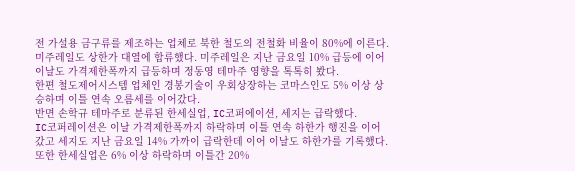전 가설용 금구류를 제조하는 업체로 북한 철도의 전철화 비율이 80%에 이른다.
미주레일도 상한가 대열에 합류했다. 미주레일은 지난 금요일 10% 급등에 이어 이날도 가격제한폭까지 급등하며 정동영 테마주 영향을 톡톡히 봤다.
한편 철도제어시스템 업체인 경봉기술이 우회상장하는 코마스인도 5% 이상 상승하며 이틀 연속 오름세를 이어갔다.
반면 손학규 테마주로 분류된 한세실업, IC코퍼에이션, 세지는 급락했다.
IC코퍼레이션은 이날 가격제한폭까지 하락하며 이틀 연속 하한가 행진을 이어갔고 세지도 지난 금요일 14% 가까이 급락한데 이어 이날도 하한가를 기록했다.
또한 한세실업은 6% 이상 하락하며 이틀간 20%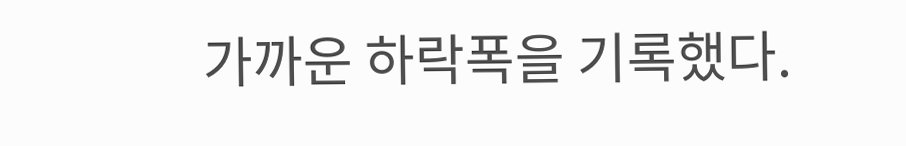가까운 하락폭을 기록했다.